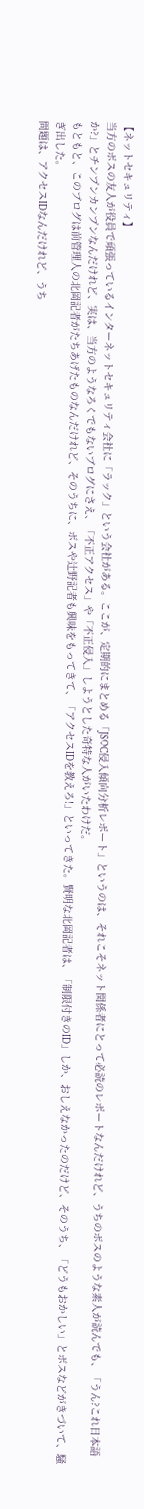【ネットセキュリティ】
当方のボスの友人が役員で頑張っているインターネットセキュリティ会社に「ラック」という会社がある。ここが、定期的にまとめる「JSOC侵入傾向分析レポート」というのは、それこそネット関係者にとって必読のレポートなんだけれど、うちのボスのような素人が読んでも、「うん?これ日本語か?」とチンプンカンプンなんだけれど、実は、当方のようなろくでもないブログにさえ、「不正アクセス」や「不正侵入」しようとした奇特な人がいたわけだ。
もともと、このブログは前管理人の北岡記者がたちあげたものなんだけれど、そのうちに、ボスや辻野記者も興味をもってきて、「アクセスIDを教えろ!」といってきた。賢明な北岡記者は、「制限付きのID」しか、おしえなかったのだけど、そのうち、「どうもおかしい」とボスなどがきづいて、騒ぎ出した。
問題は、アクセスIDなんだけれど、うち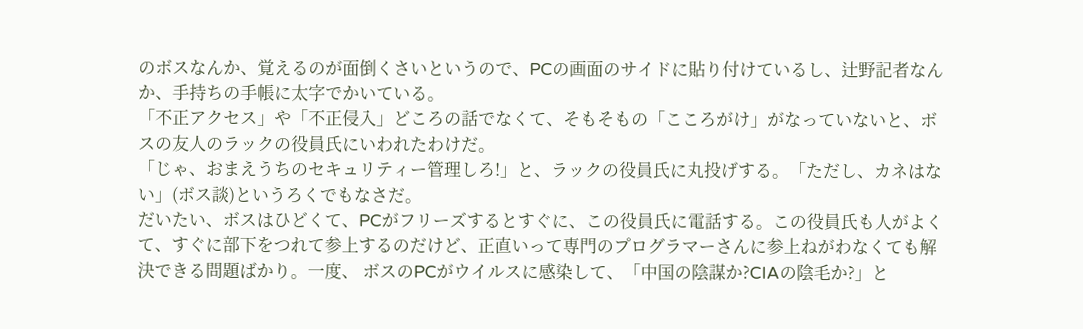のボスなんか、覚えるのが面倒くさいというので、PCの画面のサイドに貼り付けているし、辻野記者なんか、手持ちの手帳に太字でかいている。
「不正アクセス」や「不正侵入」どころの話でなくて、そもそもの「こころがけ」がなっていないと、ボスの友人のラックの役員氏にいわれたわけだ。
「じゃ、おまえうちのセキュリティー管理しろ!」と、ラックの役員氏に丸投げする。「ただし、カネはない」(ボス談)というろくでもなさだ。
だいたい、ボスはひどくて、PCがフリーズするとすぐに、この役員氏に電話する。この役員氏も人がよくて、すぐに部下をつれて参上するのだけど、正直いって専門のプログラマーさんに参上ねがわなくても解決できる問題ばかり。一度、 ボスのPCがウイルスに感染して、「中国の陰謀か?CIAの陰毛か?」と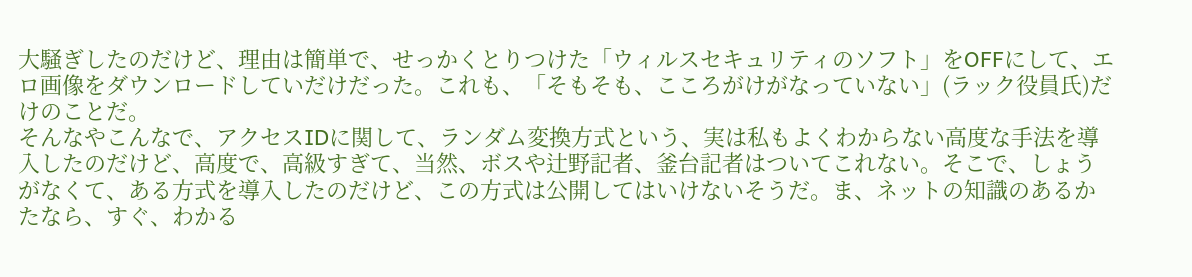大騒ぎしたのだけど、理由は簡単で、せっかくとりつけた「ウィルスセキュリティのソフト」をOFFにして、エロ画像をダウンロードしていだけだった。これも、「そもそも、こころがけがなっていない」(ラック役員氏)だけのことだ。
そんなやこんなで、アクセスIDに関して、ランダム変換方式という、実は私もよくわからない高度な手法を導入したのだけど、高度で、高級すぎて、当然、ボスや辻野記者、釜台記者はついてこれない。そこで、しょうがなくて、ある方式を導入したのだけど、この方式は公開してはいけないそうだ。ま、ネットの知識のあるかたなら、すぐ、わかる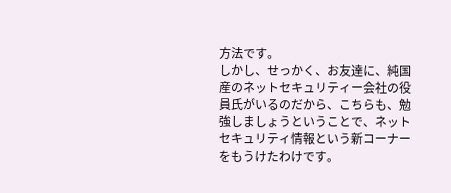方法です。
しかし、せっかく、お友達に、純国産のネットセキュリティー会社の役員氏がいるのだから、こちらも、勉強しましょうということで、ネットセキュリティ情報という新コーナーをもうけたわけです。